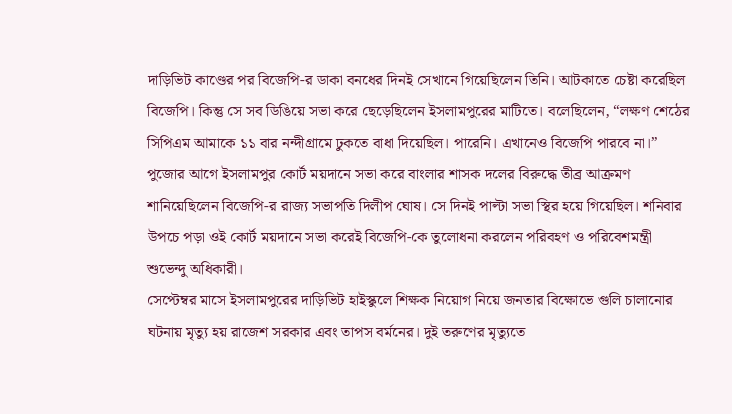দাড়িভিট কাণ্ডের পর বিজেপি-র ডাকা বনধের দিনই সেখানে গিয়েছিলেন তিনি। আটকাতে চেষ্টা করেছিল বিজেপি। কিন্তু সে সব ডিঙিয়ে সভা করে ছেড়েছিলেন ইসলামপুরের মাটিতে। বলেছিলেন, “লক্ষণ শেঠের সিপিএম আমাকে ১১ বার নন্দীগ্রামে ঢুকতে বাধা দিয়েছিল। পারেনি। এখানেও বিজেপি পারবে না।” পুজোর আগে ইসলামপুর কোর্ট ময়দানে সভা করে বাংলার শাসক দলের বিরুদ্ধে তীব্র আক্রমণ শানিয়েছিলেন বিজেপি-র রাজ্য সভাপতি দিলীপ ঘোষ। সে দিনই পাল্টা সভা স্থির হয়ে গিয়েছিল। শনিবার উপচে পড়া ওই কোর্ট ময়দানে সভা করেই বিজেপি-কে তুলোধনা করলেন পরিবহণ ও পরিবেশমন্ত্রী শুভেন্দু অধিকারী।
সেপ্টেম্বর মাসে ইসলামপুরের দাড়িভিট হাইস্কুলে শিক্ষক নিয়োগ নিয়ে জনতার বিক্ষোভে গুলি চালানোর ঘটনায় মৃত্যু হয় রাজেশ সরকার এবং তাপস বর্মনের। দুই তরুণের মৃত্যুতে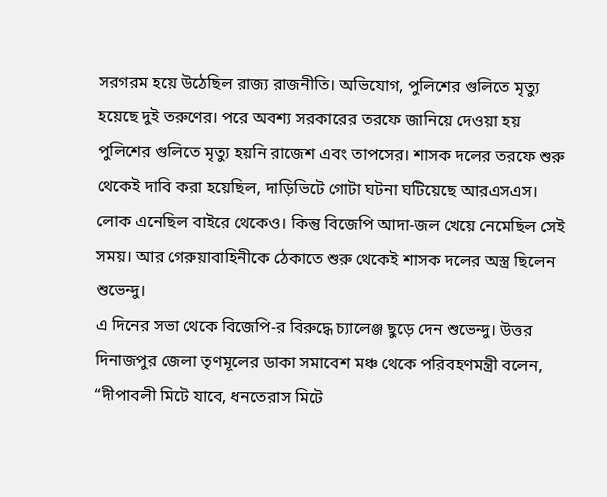সরগরম হয়ে উঠেছিল রাজ্য রাজনীতি। অভিযোগ, পুলিশের গুলিতে মৃত্যু হয়েছে দুই তরুণের। পরে অবশ্য সরকারের তরফে জানিয়ে দেওয়া হয় পুলিশের গুলিতে মৃত্যু হয়নি রাজেশ এবং তাপসের। শাসক দলের তরফে শুরু থেকেই দাবি করা হয়েছিল, দাড়িভিটে গোটা ঘটনা ঘটিয়েছে আরএসএস। লোক এনেছিল বাইরে থেকেও। কিন্তু বিজেপি আদা-জল খেয়ে নেমেছিল সেই সময়। আর গেরুয়াবাহিনীকে ঠেকাতে শুরু থেকেই শাসক দলের অস্ত্র ছিলেন শুভেন্দু।
এ দিনের সভা থেকে বিজেপি-র বিরুদ্ধে চ্যালেঞ্জ ছুড়ে দেন শুভেন্দু। উত্তর দিনাজপুর জেলা তৃণমূলের ডাকা সমাবেশ মঞ্চ থেকে পরিবহণমন্ত্রী বলেন, “দীপাবলী মিটে যাবে, ধনতেরাস মিটে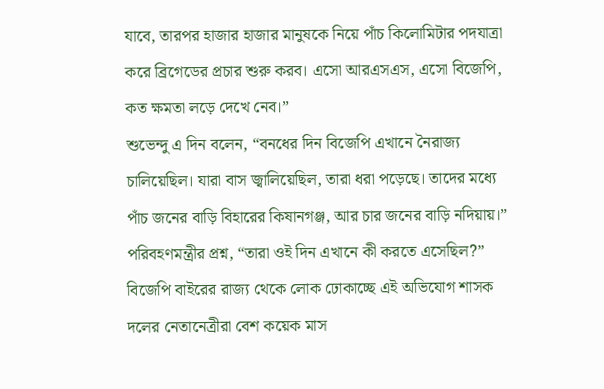যাবে, তারপর হাজার হাজার মানুষকে নিয়ে পাঁচ কিলোমিটার পদযাত্রা করে ব্রিগেডের প্রচার শুরু করব। এসো আরএসএস, এসো বিজেপি, কত ক্ষমতা লড়ে দেখে নেব।”
শুভেন্দু এ দিন বলেন, “বনধের দিন বিজেপি এখানে নৈরাজ্য চালিয়েছিল। যারা বাস জ্বালিয়েছিল, তারা ধরা পড়েছে। তাদের মধ্যে পাঁচ জনের বাড়ি বিহারের কিষানগঞ্জ, আর চার জনের বাড়ি নদিয়ায়।” পরিবহণমন্ত্রীর প্রশ্ন, “তারা ওই দিন এখানে কী করতে এসেছিল?” বিজেপি বাইরের রাজ্য থেকে লোক ঢোকাচ্ছে এই অভিযোগ শাসক দলের নেতানেত্রীরা বেশ কয়েক মাস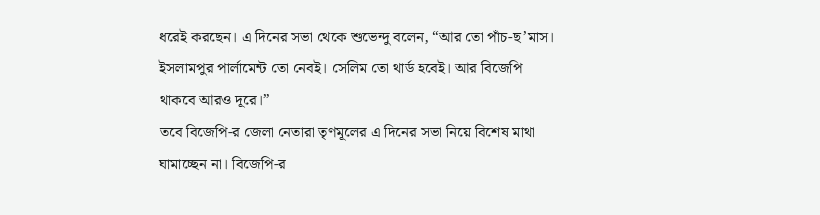ধরেই করছেন। এ দিনের সভা থেকে শুভেন্দু বলেন, “আর তো পাঁচ-ছ’মাস। ইসলামপুর পার্লামেন্ট তো নেবই। সেলিম তো থার্ড হবেই। আর বিজেপি থাকবে আরও দূরে।”
তবে বিজেপি-র জেলা নেতারা তৃণমূলের এ দিনের সভা নিয়ে বিশেষ মাথা ঘামাচ্ছেন না। বিজেপি-র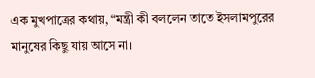এক মুখপাত্রের কথায়, “মন্ত্রী কী বললেন তাতে ইসলামপুরের মানুষের কিছু যায় আসে না।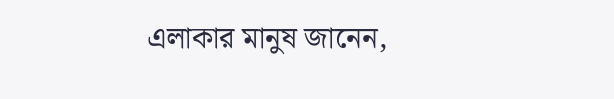এলাকার মানুষ জানেন,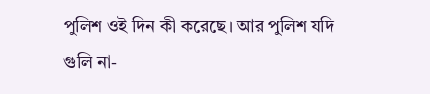পুলিশ ওই দিন কী করেছে। আর পুলিশ যদি গুলি না-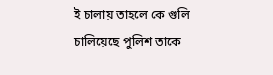ই চালায় তাহলে কে গুলি চালিয়েছে পুলিশ তাকে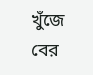খুঁজে বের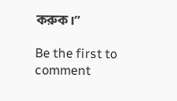করুক।”

Be the first to comment